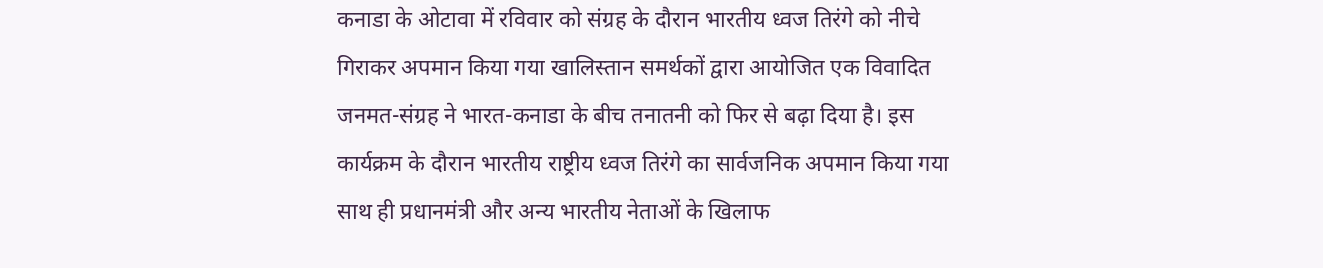कनाडा के ओटावा में रविवार को संग्रह के दौरान भारतीय ध्वज तिरंगे को नीचे गिराकर अपमान किया गया खालिस्तान समर्थकों द्वारा आयोजित एक विवादित जनमत-संग्रह ने भारत-कनाडा के बीच तनातनी को फिर से बढ़ा दिया है। इस कार्यक्रम के दौरान भारतीय राष्ट्रीय ध्वज तिरंगे का सार्वजनिक अपमान किया गया साथ ही प्रधानमंत्री और अन्य भारतीय नेताओं के खिलाफ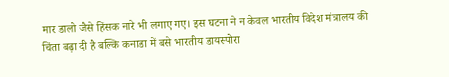मार डालो जैसे हिंसक नारे भी लगाए गए। इस घटना ने न केवल भारतीय विदेश मंत्रालय की चिंता बढ़ा दी है बल्कि कनाडा में बसे भारतीय डायस्पोरा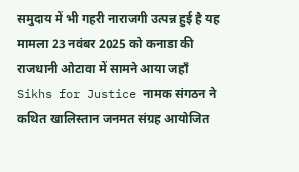समुदाय में भी गहरी नाराजगी उत्पन्न हुई है यह मामला 23 नवंबर 2025 को कनाडा की राजधानी ओटावा में सामने आया जहाँ Sikhs for Justice नामक संगठन ने कथित खालिस्तान जनमत संग्रह आयोजित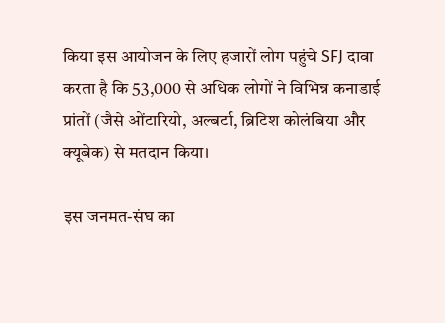किया इस आयोजन के लिए हजारों लोग पहुंचे SFJ दावा करता है कि 53,000 से अधिक लोगों ने विभिन्न कनाडाई प्रांतों (जैसे ओंटारियो, अल्बर्टा, ब्रिटिश कोलंबिया और क्यूबेक) से मतदान किया।

इस जनमत-संघ का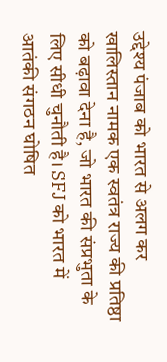उद्देश्य पंजाब को भारत से अलग कर खालिस्तान नामक एक स्वतंत्र राज्य की प्रतिष्ठा को बढ़ावा देना है, जो भारत की संप्रभुता के लिए सीधी चुनौती है। SFJ को भारत में आतंकी संगठन घोषित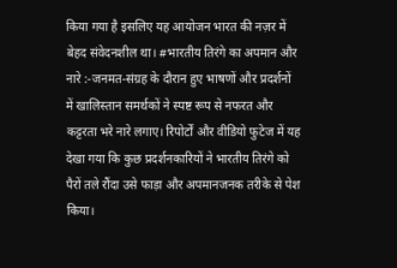किया गया है इसलिए यह आयोजन भारत की नज़र में बेहद संवेदनशील था। #भारतीय तिरंगे का अपमान और नारे :-जनमत-संग्रह के दौरान हुए भाषणों और प्रदर्शनों में खालिस्तान समर्थकों ने स्पष्ट रूप से नफरत और कट्टरता भरे नारे लगाए। रिपोर्टों और वीडियो फुटेज में यह देखा गया कि कुछ प्रदर्शनकारियों ने भारतीय तिरंगे को पैरों तले रौंदा उसे फाड़ा और अपमानजनक तरीके से पेश किया।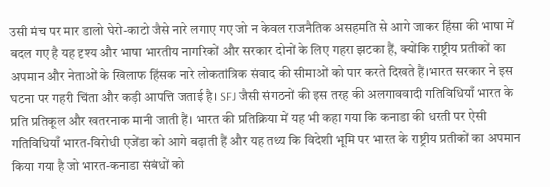उसी मंच पर मार डालो घेरो-काटो जैसे नारे लगाए गए जो न केवल राजनैतिक असहमति से आगे जाकर हिंसा की भाषा में बदल गए है यह दृश्य और भाषा भारतीय नागरिकों और सरकार दोनों के लिए गहरा झटका हैं, क्योंकि राष्ट्रीय प्रतीकों का अपमान और नेताओं के खिलाफ हिंसक नारे लोकतांत्रिक संवाद की सीमाओं को पार करते दिखते हैं।भारत सरकार ने इस घटना पर गहरी चिंता और कड़ी आपत्ति जताई है। SFJ जैसी संगठनों की इस तरह की अलगाववादी गतिविधियाँ भारत के प्रति प्रतिकूल और खतरनाक मानी जाती हैं। भारत की प्रतिक्रिया में यह भी कहा गया कि कनाडा की धरती पर ऐसी गतिविधियाँ भारत-विरोधी एजेंडा को आगे बढ़ाती हैं और यह तथ्य कि विदेशी भूमि पर भारत के राष्ट्रीय प्रतीकों का अपमान किया गया है जो भारत-कनाडा संबंधों को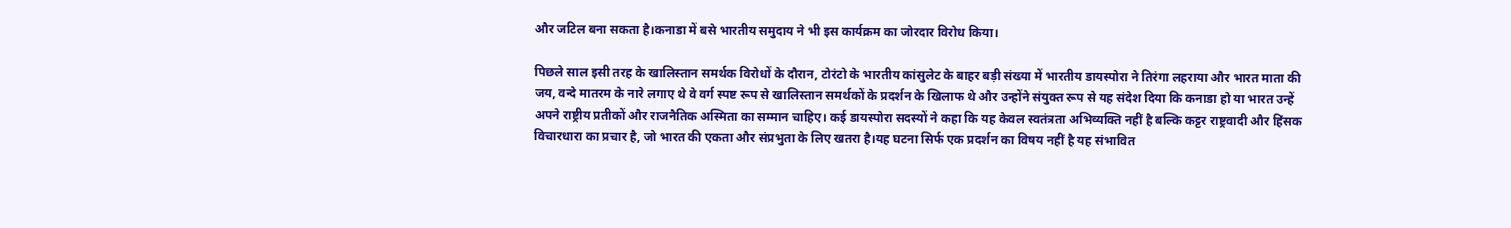और जटिल बना सकता है।कनाडा में बसे भारतीय समुदाय ने भी इस कार्यक्रम का जोरदार विरोध किया।

पिछले साल इसी तरह के खालिस्तान समर्थक विरोधों के दौरान, टोरंटो के भारतीय कांसुलेट के बाहर बड़ी संख्या में भारतीय डायस्पोरा ने तिरंगा लहराया और भारत माता की जय, वन्दे मातरम के नारे लगाए थे वे वर्ग स्पष्ट रूप से खालिस्तान समर्थकों के प्रदर्शन के खिलाफ थे और उन्होंने संयुक्त रूप से यह संदेश दिया कि कनाडा हो या भारत उन्हें अपने राष्ट्रीय प्रतीकों और राजनैतिक अस्मिता का सम्मान चाहिए। कई डायस्पोरा सदस्यों ने कहा कि यह केवल स्वतंत्रता अभिव्यक्ति नहीं है बल्कि कट्टर राष्ट्रवादी और हिंसक विचारधारा का प्रचार है, जो भारत की एकता और संप्रभुता के लिए खतरा है।यह घटना सिर्फ एक प्रदर्शन का विषय नहीं है यह संभावित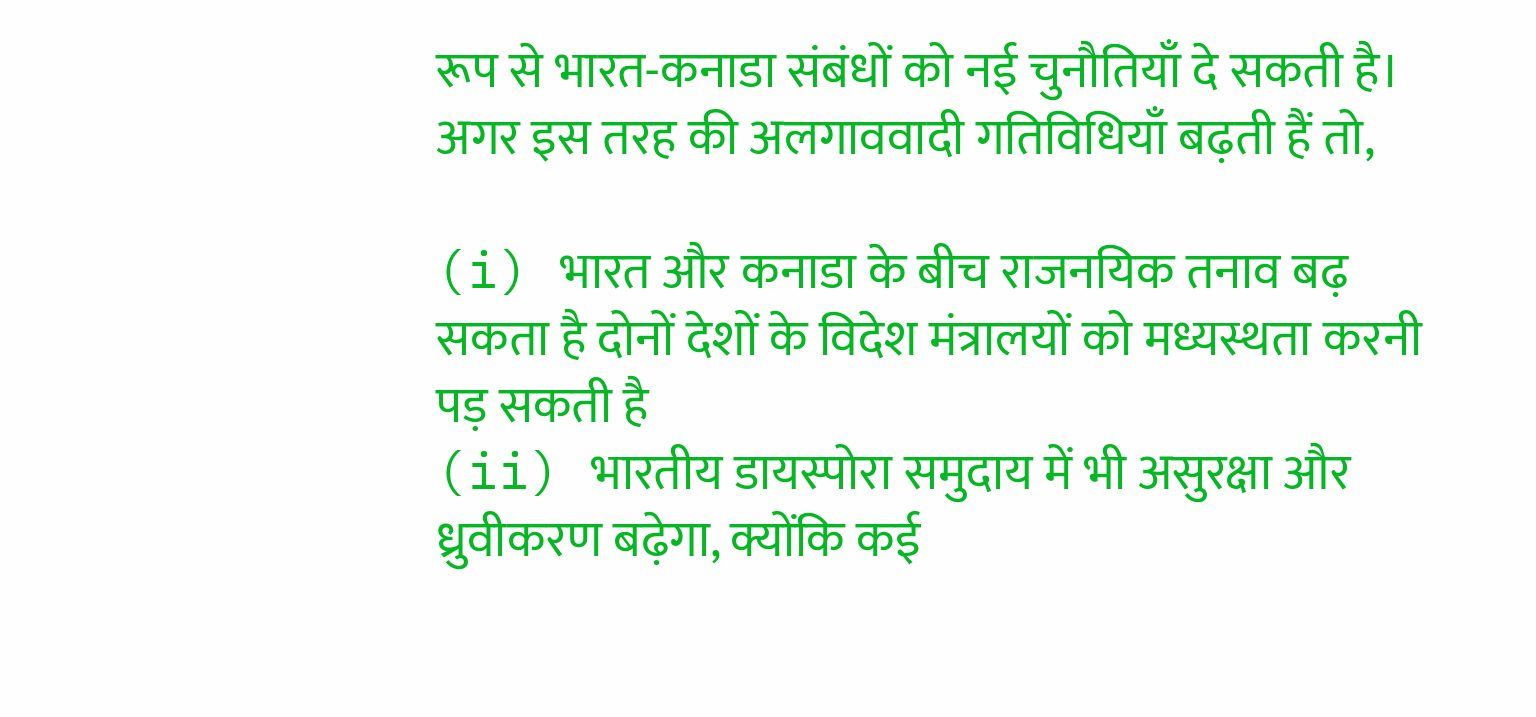रूप से भारत-कनाडा संबंधों को नई चुनौतियाँ दे सकती है। अगर इस तरह की अलगाववादी गतिविधियाँ बढ़ती हैं तो,

(i) भारत और कनाडा के बीच राजनयिक तनाव बढ़ सकता है दोनों देशों के विदेश मंत्रालयों को मध्यस्थता करनी पड़ सकती है
(ii) भारतीय डायस्पोरा समुदाय में भी असुरक्षा और ध्रुवीकरण बढ़ेगा, क्योंकि कई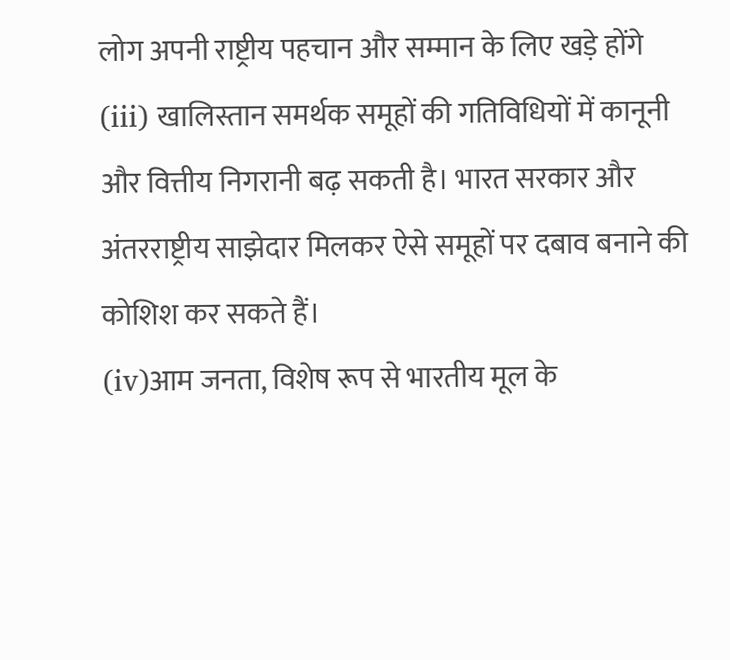लोग अपनी राष्ट्रीय पहचान और सम्मान के लिए खड़े होंगे
(iii) खालिस्तान समर्थक समूहों की गतिविधियों में कानूनी और वित्तीय निगरानी बढ़ सकती है। भारत सरकार और अंतरराष्ट्रीय साझेदार मिलकर ऐसे समूहों पर दबाव बनाने की कोशिश कर सकते हैं।
(iv)आम जनता, विशेष रूप से भारतीय मूल के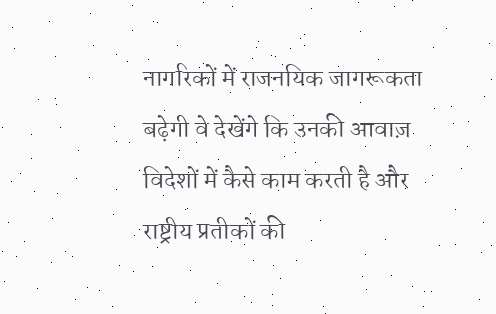नागरिकों में राजनयिक जागरूकता बढ़ेगी वे देखेंगे कि उनकी आवाज़ विदेशों में कैसे काम करती है और राष्ट्रीय प्रतीकों की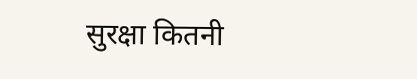सुरक्षा कितनी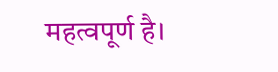महत्वपूर्ण है।